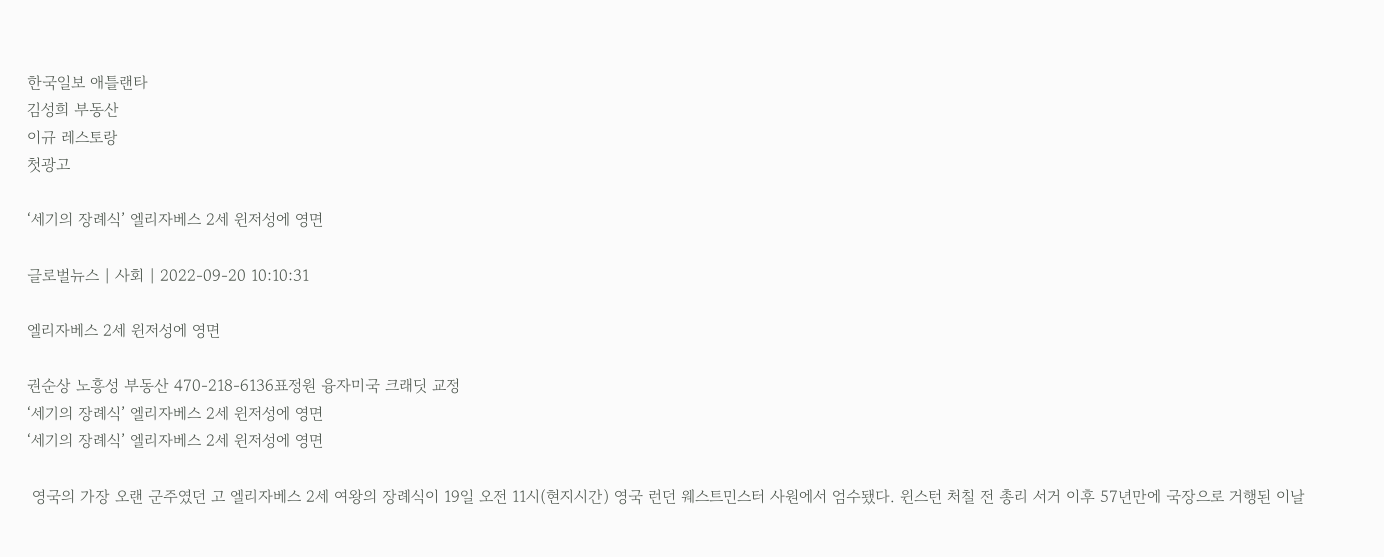한국일보 애틀랜타
김성희 부동산
이규 레스토랑
첫광고

‘세기의 장례식’ 엘리자베스 2세 윈저성에 영면

글로벌뉴스 | 사회 | 2022-09-20 10:10:31

엘리자베스 2세 윈저성에 영면

권순상 노흥성 부동산 470-218-6136표정원 융자미국 크래딧 교정
‘세기의 장례식’ 엘리자베스 2세 윈저성에 영면
‘세기의 장례식’ 엘리자베스 2세 윈저성에 영면

 영국의 가장 오랜 군주였던 고 엘리자베스 2세 여왕의 장례식이 19일 오전 11시(현지시간) 영국 런던 웨스트민스터 사원에서 엄수됐다. 윈스턴 처칠 전 총리 서거 이후 57년만에 국장으로 거행된 이날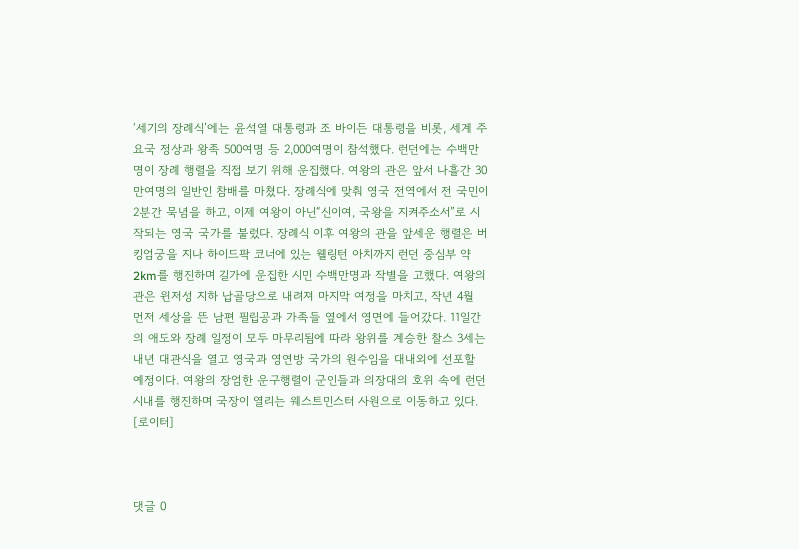‘세기의 장례식’에는 윤석열 대통령과 조 바이든 대통령을 비롯, 세계 주요국 정상과 왕족 500여명 등 2,000여명이 참석했다. 런던에는 수백만명이 장례 행렬을 직접 보기 위해 운집했다. 여왕의 관은 앞서 나흘간 30만여명의 일반인 참배를 마쳤다. 장례식에 맞춰 영국 전역에서 전 국민이 2분간 묵념을 하고, 이제 여왕이 아닌“신이여, 국왕을 지켜주소서”로 시작되는 영국 국가를 불렀다. 장례식 이후 여왕의 관을 앞세운 행렬은 버킹엄궁을 지나 하이드팍 코너에 있는 웰링턴 아치까지 런던 중심부 약 2km를 행진하며 길가에 운집한 시민 수백만명과 작별을 고했다. 여왕의 관은 윈저성 지하 납골당으로 내려져 마지막 여정을 마치고, 작년 4월 먼저 세상을 뜬 남편 필립공과 가족들 옆에서 영면에 들어갔다. 11일간의 애도와 장례 일정이 모두 마무리됨에 따라 왕위를 계승한 찰스 3세는 내년 대관식을 열고 영국과 영연방 국가의 원수임을 대내외에 선포할 예정이다. 여왕의 장엄한 운구행렬이 군인들과 의장대의 호위 속에 런던 시내를 행진하며 국장이 열리는 웨스트민스터 사원으로 이동하고 있다. [로이터]



댓글 0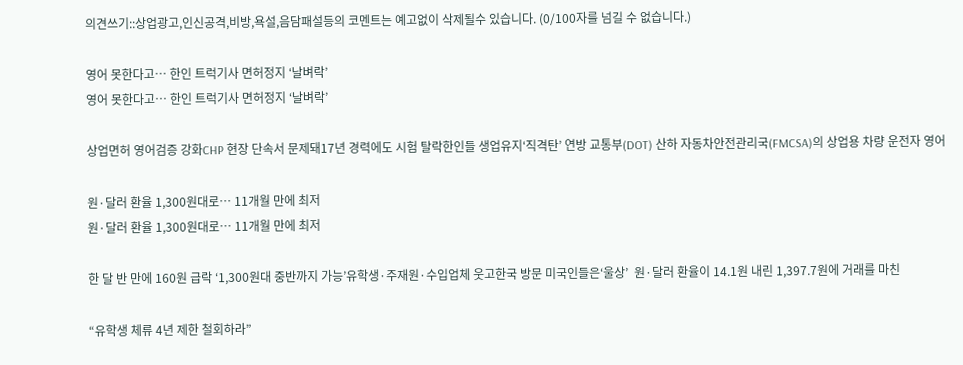의견쓰기::상업광고,인신공격,비방,욕설,음담패설등의 코멘트는 예고없이 삭제될수 있습니다. (0/100자를 넘길 수 없습니다.)

영어 못한다고… 한인 트럭기사 면허정지 ‘날벼락’
영어 못한다고… 한인 트럭기사 면허정지 ‘날벼락’

상업면허 영어검증 강화CHP 현장 단속서 문제돼17년 경력에도 시험 탈락한인들 생업유지‘직격탄’ 연방 교통부(DOT) 산하 자동차안전관리국(FMCSA)의 상업용 차량 운전자 영어

원·달러 환율 1,300원대로… 11개월 만에 최저
원·달러 환율 1,300원대로… 11개월 만에 최저

한 달 반 만에 160원 급락 ‘1,300원대 중반까지 가능’유학생·주재원·수입업체 웃고한국 방문 미국인들은‘울상’  원·달러 환율이 14.1원 내린 1,397.7원에 거래를 마친

“유학생 체류 4년 제한 철회하라”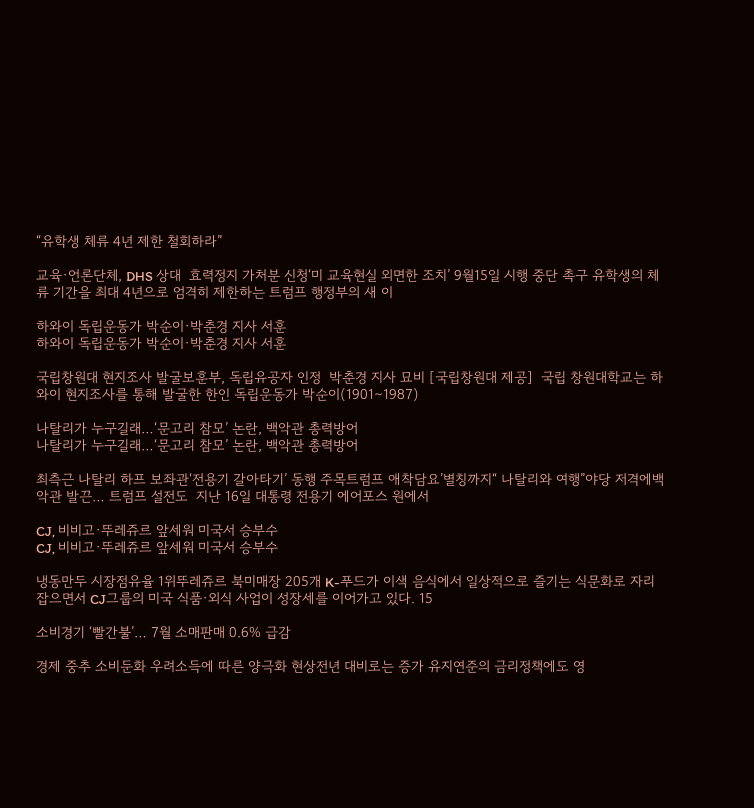“유학생 체류 4년 제한 철회하라”

교육·언론단체, DHS 상대  효력정지 가처분 신청‘미 교육현실 외면한 조치’ 9월15일 시행 중단 촉구 유학생의 체류 기간을 최대 4년으로 엄격히 제한하는 트럼프 행정부의 새 이

하와이 독립운동가 박순이·박춘경 지사 서훈
하와이 독립운동가 박순이·박춘경 지사 서훈

국립창원대 현지조사 발굴보훈부, 독립유공자 인정  박춘경 지사 묘비 [국립창원대 제공]  국립 창원대학교는 하와이 현지조사를 통해 발굴한 한인 독립운동가 박순이(1901∼1987)

나탈리가 누구길래…‘문고리 참모’ 논란, 백악관 총력방어
나탈리가 누구길래…‘문고리 참모’ 논란, 백악관 총력방어

최측근 나탈리 하프 보좌관‘전용기 갈아타기’ 동행 주목트럼프 애착담요’별칭까지“ 나탈리와 여행”야당 저격에백악관 발끈… 트럼프 설전도  지난 16일 대통령 전용기 에어포스 원에서

CJ, 비비고·뚜레쥬르 앞세워 미국서 승부수
CJ, 비비고·뚜레쥬르 앞세워 미국서 승부수

냉동만두 시장점유율 1위뚜레쥬르 북미매장 205개 K-푸드가 이색 음식에서 일상적으로 즐기는 식문화로 자리 잡으면서 CJ그룹의 미국 식품·외식 사업이 성장세를 이어가고 있다. 15

소비경기 ‘빨간불’… 7월 소매판매 0.6% 급감

경제 중추 소비둔화 우려소득에 따른 양극화 현상전년 대비로는 증가 유지연준의 금리정책에도 영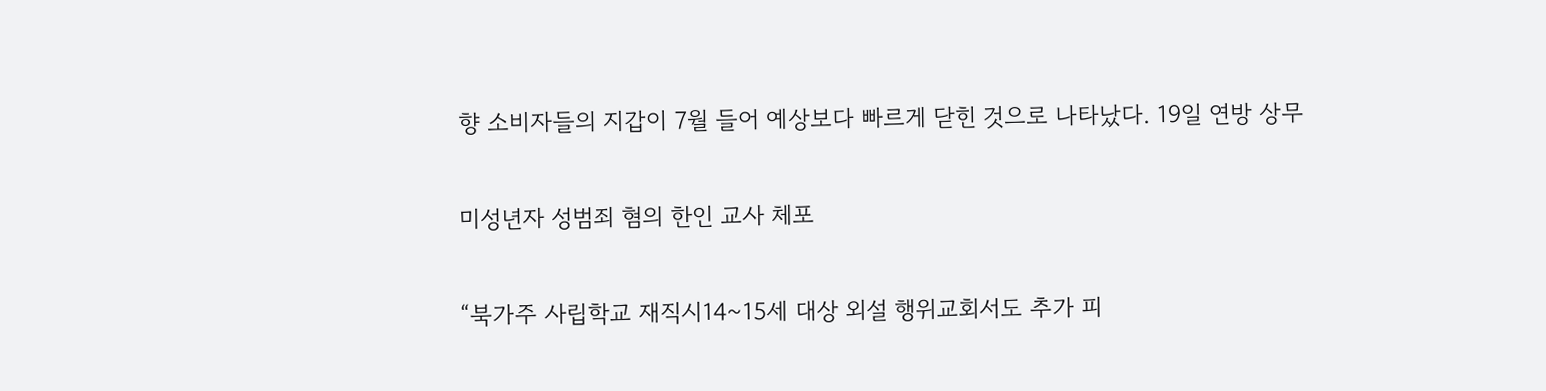향 소비자들의 지갑이 7월 들어 예상보다 빠르게 닫힌 것으로 나타났다. 19일 연방 상무

미성년자 성범죄 혐의 한인 교사 체포

“북가주 사립학교 재직시14~15세 대상 외설 행위교회서도 추가 피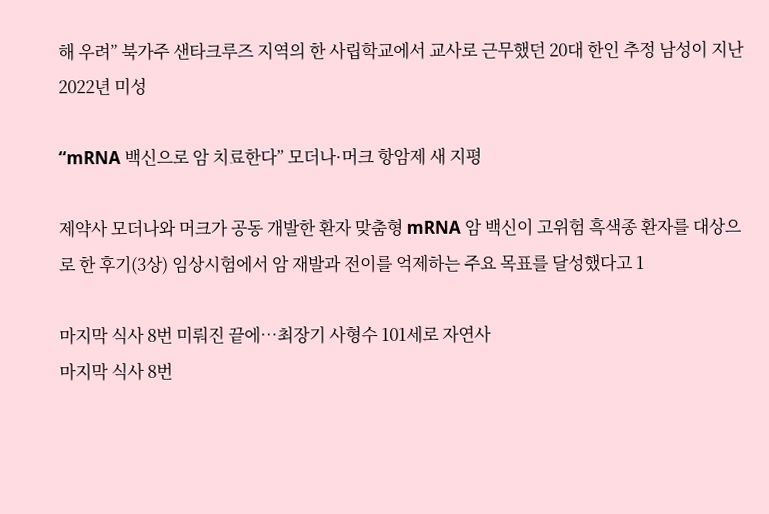해 우려” 북가주 샌타크루즈 지역의 한 사립학교에서 교사로 근무했던 20대 한인 추정 남성이 지난 2022년 미성

“mRNA 백신으로 암 치료한다” 모더나·머크 항암제 새 지평

제약사 모더나와 머크가 공동 개발한 환자 맞춤형 mRNA 암 백신이 고위험 흑색종 환자를 대상으로 한 후기(3상) 임상시험에서 암 재발과 전이를 억제하는 주요 목표를 달성했다고 1

마지막 식사 8번 미뤄진 끝에…최장기 사형수 101세로 자연사
마지막 식사 8번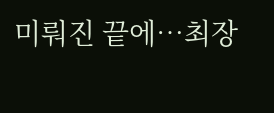미뤄진 끝에…최장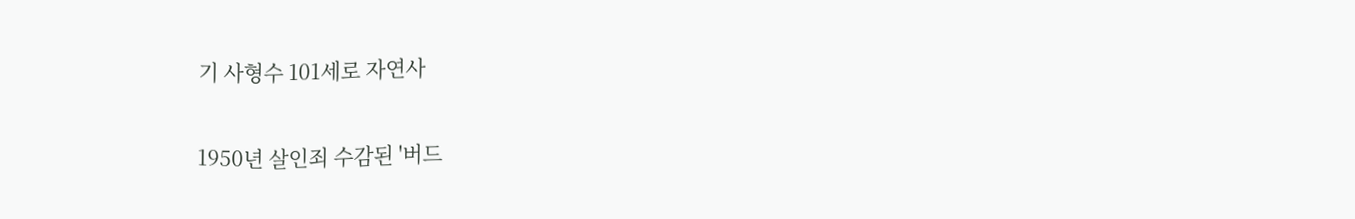기 사형수 101세로 자연사

1950년 살인죄 수감된 '버드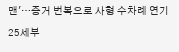맨'…증거 번복으로 사형 수차례 연기25세부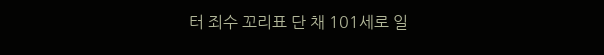터 죄수 꼬리표 단 채 101세로 일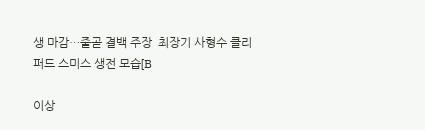생 마감…줄곧 결백 주장  최장기 사형수 클리퍼드 스미스 생전 모습[B

이상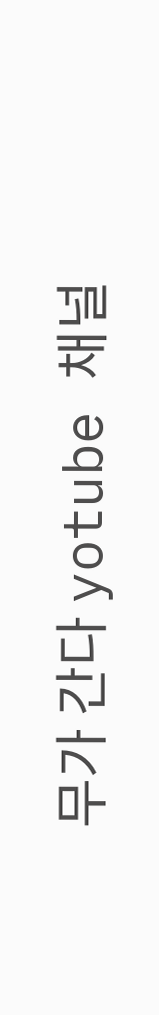무가 간다 yotube 채널